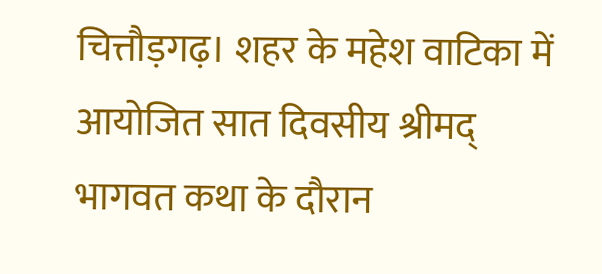चित्तौड़गढ़। शहर के महेश वाटिका में आयोजित सात दिवसीय श्रीमद् भागवत कथा के दौरान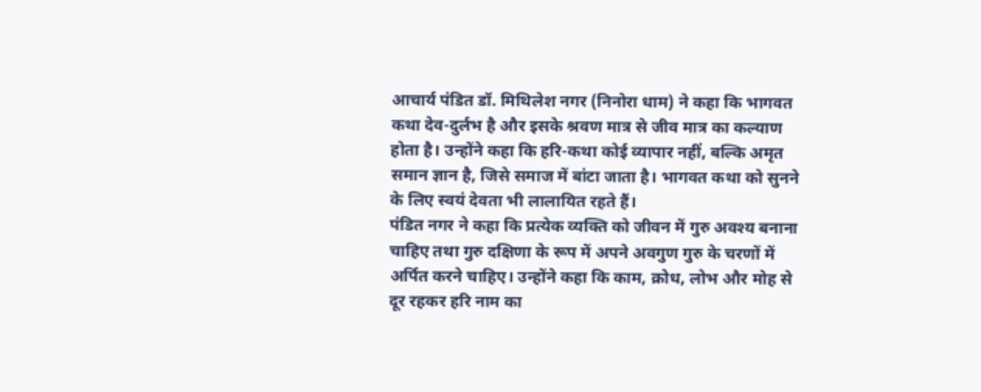आचार्य पंडित डॉ. मिथिलेश नगर (निनोरा धाम) ने कहा कि भागवत कथा देव-दुर्लभ है और इसके श्रवण मात्र से जीव मात्र का कल्याण होता है। उन्होंने कहा कि हरि-कथा कोई व्यापार नहीं, बल्कि अमृत समान ज्ञान है, जिसे समाज में बांटा जाता है। भागवत कथा को सुनने के लिए स्वयं देवता भी लालायित रहते हैं।
पंडित नगर ने कहा कि प्रत्येक व्यक्ति को जीवन में गुरु अवश्य बनाना चाहिए तथा गुरु दक्षिणा के रूप में अपने अवगुण गुरु के चरणों में अर्पित करने चाहिए। उन्होंने कहा कि काम, क्रोध, लोभ और मोह से दूर रहकर हरि नाम का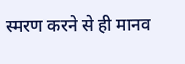स्मरण करने से ही मानव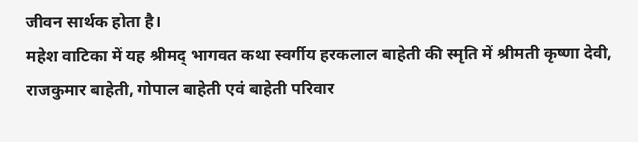जीवन सार्थक होता है।
महेश वाटिका में यह श्रीमद् भागवत कथा स्वर्गीय हरकलाल बाहेती की स्मृति में श्रीमती कृष्णा देवी, राजकुमार बाहेती, गोपाल बाहेती एवं बाहेती परिवार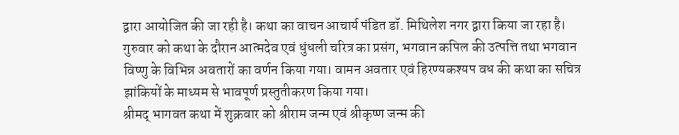द्वारा आयोजित की जा रही है। कथा का वाचन आचार्य पंडित डॉ. मिथिलेश नगर द्वारा किया जा रहा है।
गुरुवार को कथा के दौरान आत्मदेव एवं धुंधली चरित्र का प्रसंग, भगवान कपिल की उत्पत्ति तथा भगवान विष्णु के विभिन्न अवतारों का वर्णन किया गया। वामन अवतार एवं हिरण्यकश्यप वध की कथा का सचित्र झांकियों के माध्यम से भावपूर्ण प्रस्तुतीकरण किया गया।
श्रीमद् भागवत कथा में शुक्रवार को श्रीराम जन्म एवं श्रीकृष्ण जन्म की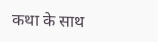कथा के साथ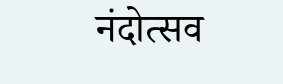नंदोत्सव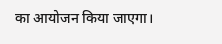का आयोजन किया जाएगा।